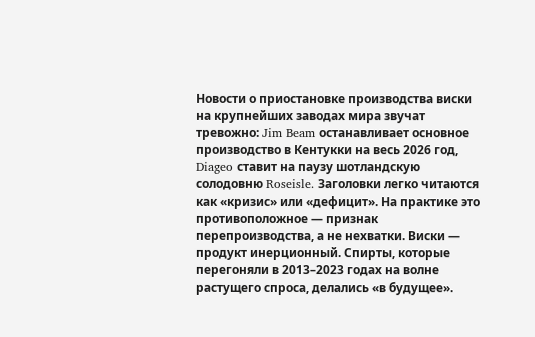Новости о приостановке производства виски на крупнейших заводах мира звучат тревожно: Jim Beam останавливает основное производство в Кентукки на весь 2026 год, Diageo ставит на паузу шотландскую солодовню Roseisle. Заголовки легко читаются как «кризис» или «дефицит». На практике это противоположное — признак перепроизводства, а не нехватки. Виски — продукт инерционный. Спирты, которые перегоняли в 2013–2023 годах на волне растущего спроса, делались «в будущее».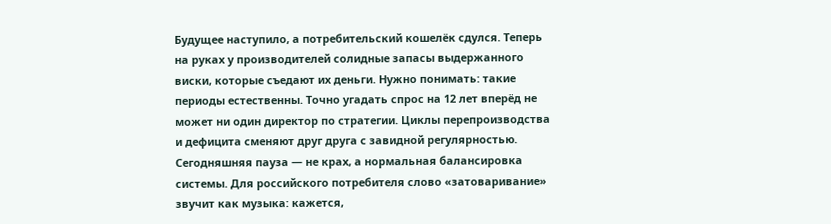Будущее наступило, а потребительский кошелёк сдулся. Теперь на руках у производителей солидные запасы выдержанного виски, которые съедают их деньги. Нужно понимать: такие периоды естественны. Точно угадать спрос на 12 лет вперёд не может ни один директор по стратегии. Циклы перепроизводства и дефицита сменяют друг друга с завидной регулярностью. Сегодняшняя пауза — не крах, а нормальная балансировка системы. Для российского потребителя слово «затоваривание» звучит как музыка: кажется,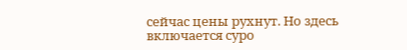сейчас цены рухнут. Но здесь включается суро